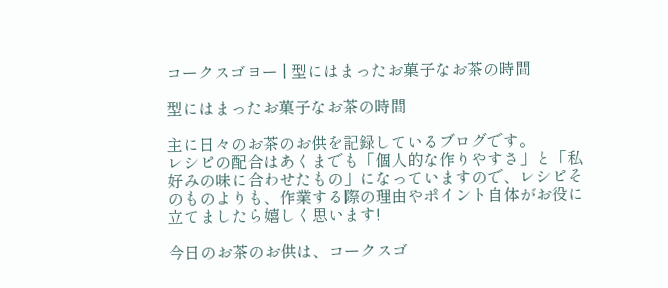コークスゴヨー | 型にはまったお菓子なお茶の時間

型にはまったお菓子なお茶の時間

主に日々のお茶のお供を記録しているブログです。
レシピの配合はあくまでも「個人的な作りやすさ」と「私好みの味に合わせたもの」になっていますので、レシピそのものよりも、作業する際の理由やポイント自体がお役に立てましたら嬉しく思います!

今日のお茶のお供は、コークスゴ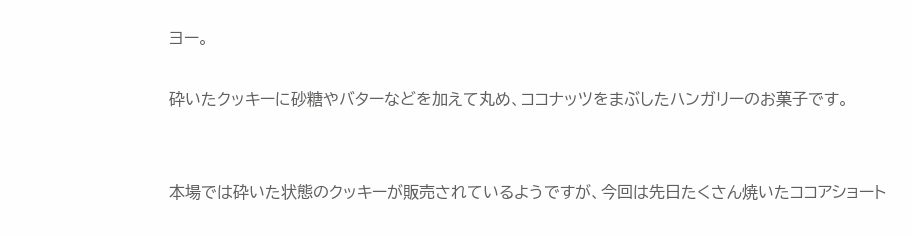ヨー。

砕いたクッキーに砂糖やバターなどを加えて丸め、ココナッツをまぶしたハンガリーのお菓子です。


本場では砕いた状態のクッキーが販売されているようですが、今回は先日たくさん焼いたココアショート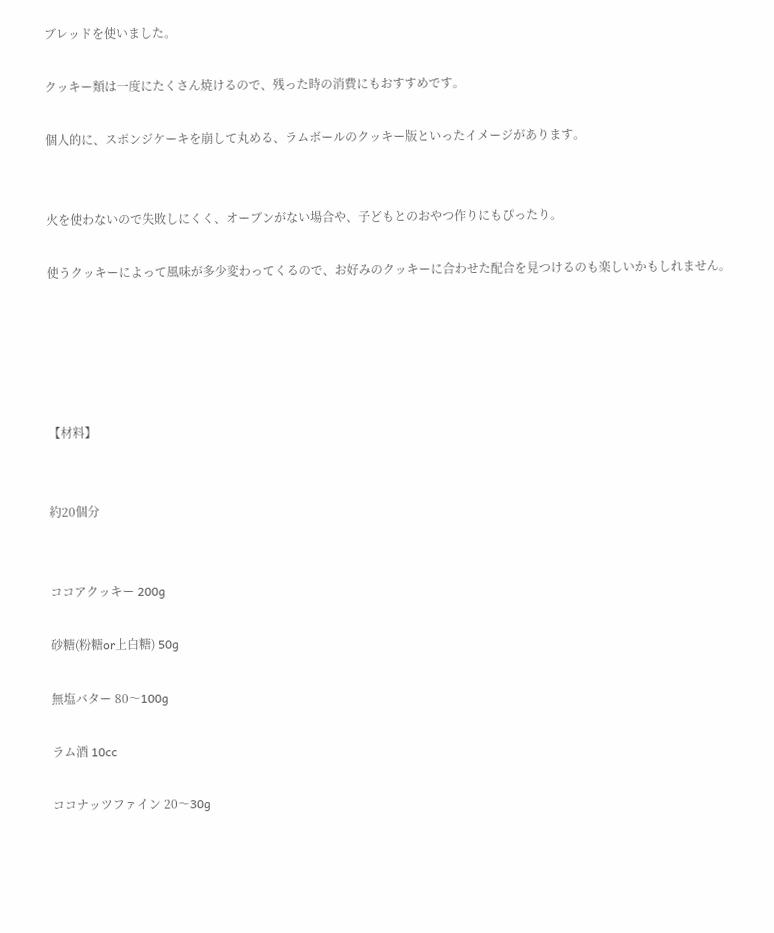ブレッドを使いました。

クッキー類は一度にたくさん焼けるので、残った時の消費にもおすすめです。

個人的に、スポンジケーキを崩して丸める、ラムボールのクッキー版といったイメージがあります。


火を使わないので失敗しにくく、オーブンがない場合や、子どもとのおやつ作りにもぴったり。

使うクッキーによって風味が多少変わってくるので、お好みのクッキーに合わせた配合を見つけるのも楽しいかもしれません。





【材料】


約20個分


ココアクッキー 200g

砂糖(粉糖or上白糖) 50g

無塩バター 80〜100g

ラム酒 10cc

ココナッツファイン 20〜30g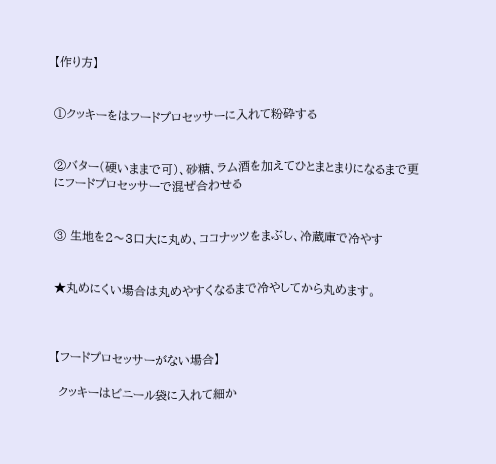【作り方】


①クッキーをはフードプロセッサーに入れて粉砕する


②バター(硬いままで可)、砂糖、ラム酒を加えてひとまとまりになるまで更にフードプロセッサーで混ぜ合わせる


③ 生地を2〜3口大に丸め、ココナッツをまぶし、冷蔵庫で冷やす


★丸めにくい場合は丸めやすくなるまで冷やしてから丸めます。



【フードプロセッサーがない場合】

 クッキーはビニール袋に入れて細か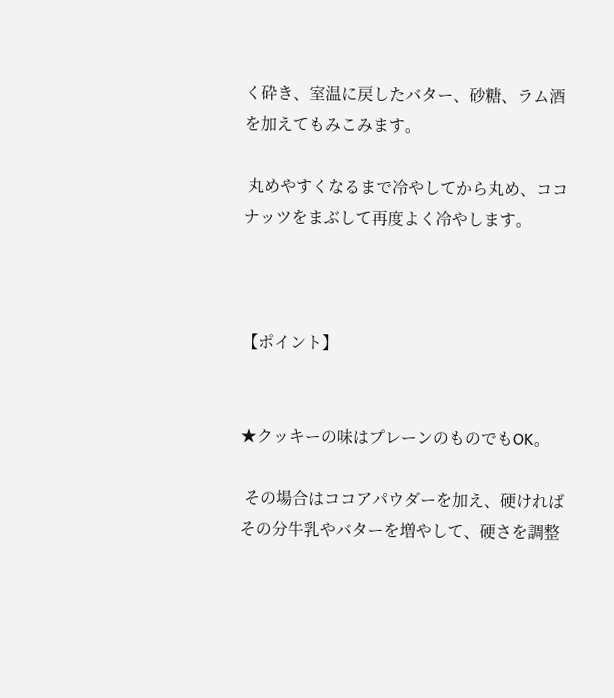く砕き、室温に戻したバター、砂糖、ラム酒を加えてもみこみます。

 丸めやすくなるまで冷やしてから丸め、ココナッツをまぶして再度よく冷やします。



【ポイント】


★クッキーの味はプレーンのものでもOK。

 その場合はココアパウダーを加え、硬ければその分牛乳やバターを増やして、硬さを調整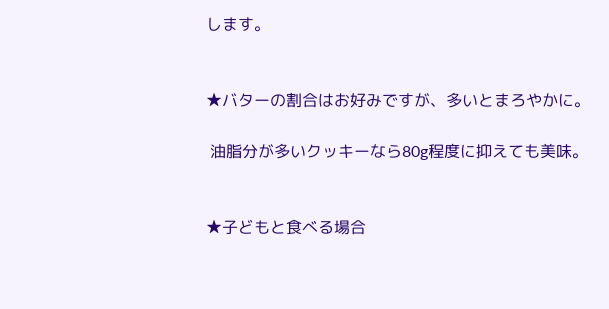します。


★バターの割合はお好みですが、多いとまろやかに。

 油脂分が多いクッキーなら80g程度に抑えても美味。


★子どもと食べる場合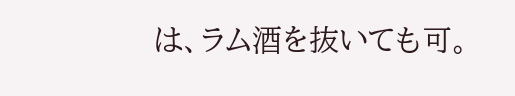は、ラム酒を抜いても可。